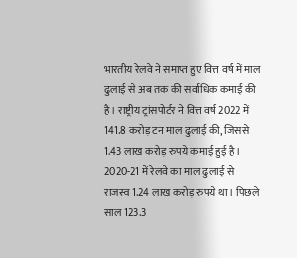भारतीय रेलवे ने समाप्त हुए वित्त वर्ष में माल ढुलाई से अब तक की सर्वाधिक कमाई की है। राष्ट्रीय ट्रांसपोर्टर ने वित्त वर्ष 2022 में 141.8 करोड़ टन माल ढुलाई की, जिससे 1.43 लाख करोड़ रुपये कमाई हुई है।
2020-21 में रेलवे का माल ढुलाई से राजस्व 1.24 लाख करोड़ रुपये था। पिछले साल 123.3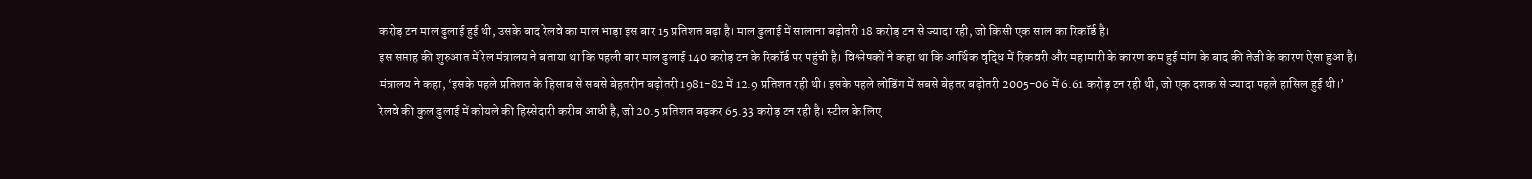करोड़ टन माल ढुलाई हुई थी, उसके बाद रेलवे का माल भाड़ा इस बार 15 प्रतिशत बढ़ा है। माल ढुलाई में सालाना बढ़ोतरी 18 करोड़ टन से ज्यादा रही, जो किसी एक साल का रिकॉर्ड है।
इस सप्ताह की शुरुआत में रेल मंत्रालय ने बताया था कि पहली बार माल ढुलाई 140 करोड़ टन के रिकॉर्ड पर पहुंची है। विश्लेषकों ने कहा था कि आर्थिक वृद्धि में रिकवरी और महामारी के कारण कम हुई मांग के बाद की तेजी के कारण ऐसा हुआ है।
मंत्रालय ने कहा, ‘इसके पहले प्रतिशत के हिसाब से सबसे बेहतरीन बढ़ोतरी 1981-82 में 12.9 प्रतिशत रही थी। इसके पहले लोडिंग में सबसे बेहतर बढ़ोतरी 2005-06 में 6.61 करोड़ टन रही थी, जो एक दशक से ज्यादा पहले हासिल हुई थी।’
रेलवे की कुल ढुलाई में कोयले की हिस्सेदारी करीब आधी है, जो 20.5 प्रतिशत बढ़कर 65.33 करोड़ टन रही है। स्टील के लिए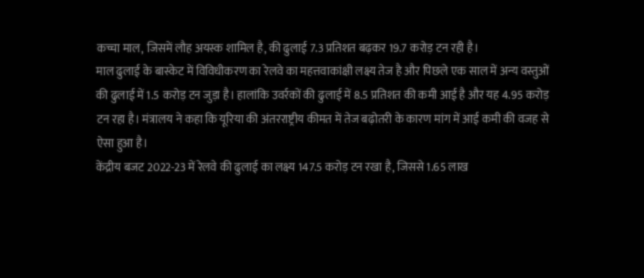कच्चा माल, जिसमें लौह अयस्क शामिल है, की ढुलाई 7.3 प्रतिशत बढ़कर 19.7 करोड़ टन रही है।
माल ढुलाई के बास्केट में विविधीकरण का रेलवे का महत्तवाकांक्षी लक्ष्य तेज है और पिछले एक साल में अन्य वस्तुओं की ढुलाई में 1.5 करोड़ टन जुड़ा है। हालांकि उवर्रकों की ढुलाई में 8.5 प्रतिशत की कमी आई है और यह 4.95 करोड़ टन रहा है। मंत्रालय ने कहा कि यूरिया की अंतरराष्ट्रीय कीमत में तेज बढ़ोतरी के कारण मांग में आई कमी की वजह से ऐसा हुआ है।
केंद्रीय बजट 2022-23 में रेलवे की ढुलाई का लक्ष्य 147.5 करोड़ टन रखा है, जिससे 1.65 लाख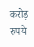करोड़ रुपये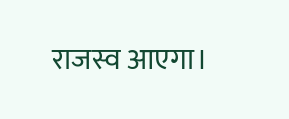राजस्व आएगा।